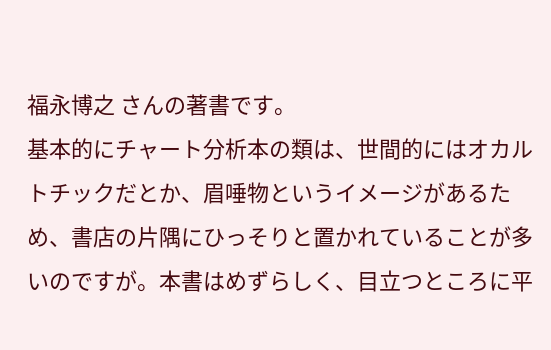福永博之 さんの著書です。
基本的にチャート分析本の類は、世間的にはオカルトチックだとか、眉唾物というイメージがあるため、書店の片隅にひっそりと置かれていることが多いのですが。本書はめずらしく、目立つところに平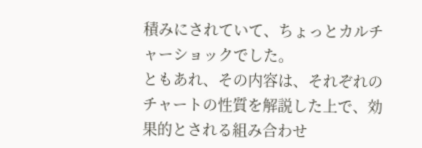積みにされていて、ちょっとカルチャーショックでした。
ともあれ、その内容は、それぞれのチャートの性質を解説した上で、効果的とされる組み合わせ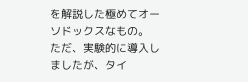を解説した極めてオーソドックスなもの。
ただ、実験的に導入しましたが、タイ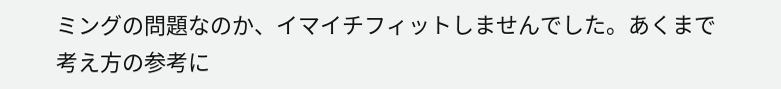ミングの問題なのか、イマイチフィットしませんでした。あくまで考え方の参考に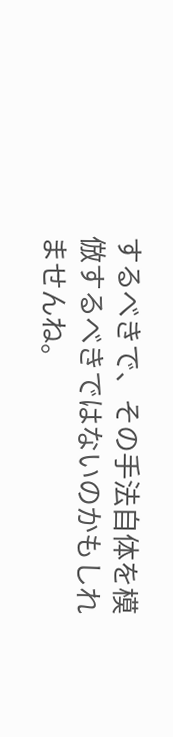するべきで、その手法自体を模倣するべきではないのかもしれませんね。